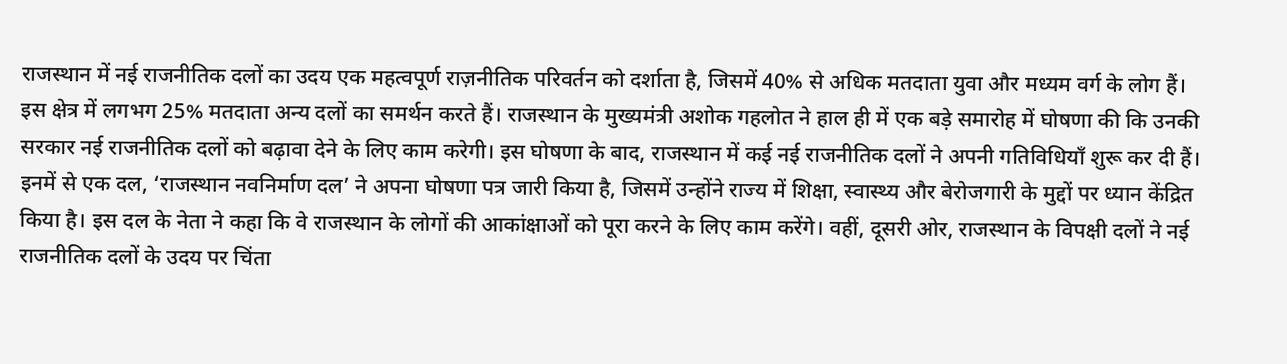राजस्थान में नई राजनीतिक दलों का उदय एक महत्वपूर्ण राज़नीतिक परिवर्तन को दर्शाता है, जिसमें 40% से अधिक मतदाता युवा और मध्यम वर्ग के लोग हैं। इस क्षेत्र में लगभग 25% मतदाता अन्य दलों का समर्थन करते हैं। राजस्थान के मुख्यमंत्री अशोक गहलोत ने हाल ही में एक बड़े समारोह में घोषणा की कि उनकी सरकार नई राजनीतिक दलों को बढ़ावा देने के लिए काम करेगी। इस घोषणा के बाद, राजस्थान में कई नई राजनीतिक दलों ने अपनी गतिविधियाँ शुरू कर दी हैं। इनमें से एक दल, ‘राजस्थान नवनिर्माण दल’ ने अपना घोषणा पत्र जारी किया है, जिसमें उन्होंने राज्य में शिक्षा, स्वास्थ्य और बेरोजगारी के मुद्दों पर ध्यान केंद्रित किया है। इस दल के नेता ने कहा कि वे राजस्थान के लोगों की आकांक्षाओं को पूरा करने के लिए काम करेंगे। वहीं, दूसरी ओर, राजस्थान के विपक्षी दलों ने नई राजनीतिक दलों के उदय पर चिंता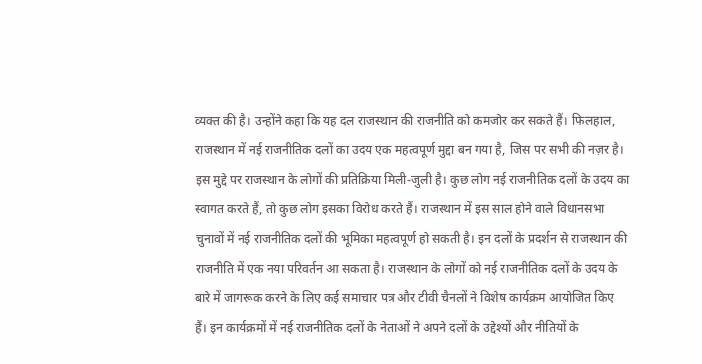व्यक्त की है। उन्होंने कहा कि यह दल राजस्थान की राजनीति को कमजोर कर सकते हैं। फिलहाल, राजस्थान में नई राजनीतिक दलों का उदय एक महत्वपूर्ण मुद्दा बन गया है, जिस पर सभी की नज़र है। इस मुद्दे पर राजस्थान के लोगों की प्रतिक्रिया मिली-जुली है। कुछ लोग नई राजनीतिक दलों के उदय का स्वागत करते हैं, तो कुछ लोग इसका विरोध करते हैं। राजस्थान में इस साल होने वाले विधानसभा चुनावों में नई राजनीतिक दलों की भूमिका महत्वपूर्ण हो सकती है। इन दलों के प्रदर्शन से राजस्थान की राजनीति में एक नया परिवर्तन आ सकता है। राजस्थान के लोगों को नई राजनीतिक दलों के उदय के बारे में जागरूक करने के लिए कई समाचार पत्र और टीवी चैनलों ने विशेष कार्यक्रम आयोजित किए हैं। इन कार्यक्रमों में नई राजनीतिक दलों के नेताओं ने अपने दलों के उद्देश्यों और नीतियों के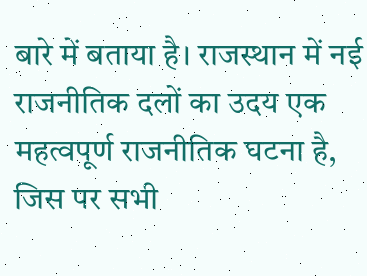बारे में बताया है। राजस्थान में नई राजनीतिक दलों का उदय एक महत्वपूर्ण राजनीतिक घटना है, जिस पर सभी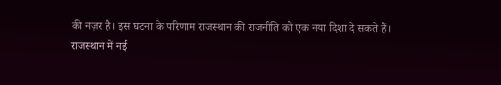की नज़र है। इस घटना के परिणाम राजस्थान की राजनीति को एक नया दिशा दे सकते हैं।
राजस्थान में नई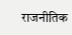राजनीतिक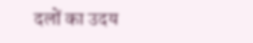दलों का उदय